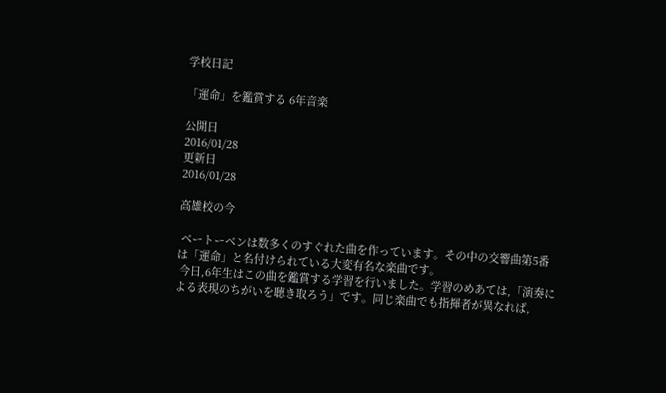学校日記

「運命」を鑑賞する 6年音楽

公開日
2016/01/28
更新日
2016/01/28

高雄校の今

 ベートーベンは数多くのすぐれた曲を作っています。その中の交響曲第5番は「運命」と名付けられている大変有名な楽曲です。
 今日,6年生はこの曲を鑑賞する学習を行いました。学習のめあては,「演奏による表現のちがいを聴き取ろう」です。同じ楽曲でも指揮者が異なれば,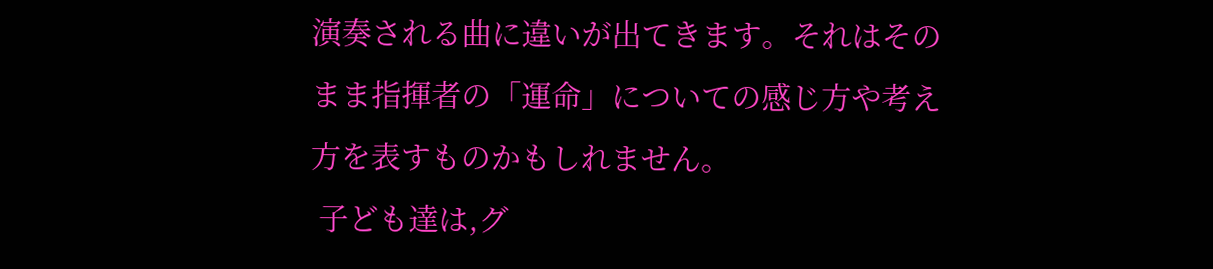演奏される曲に違いが出てきます。それはそのまま指揮者の「運命」についての感じ方や考え方を表すものかもしれません。
 子ども達は,グ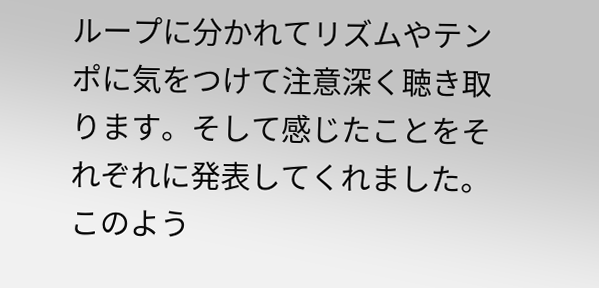ループに分かれてリズムやテンポに気をつけて注意深く聴き取ります。そして感じたことをそれぞれに発表してくれました。このよう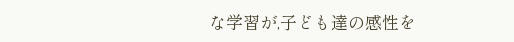な学習が,子ども達の感性を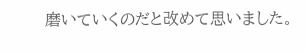磨いていくのだと改めて思いました。